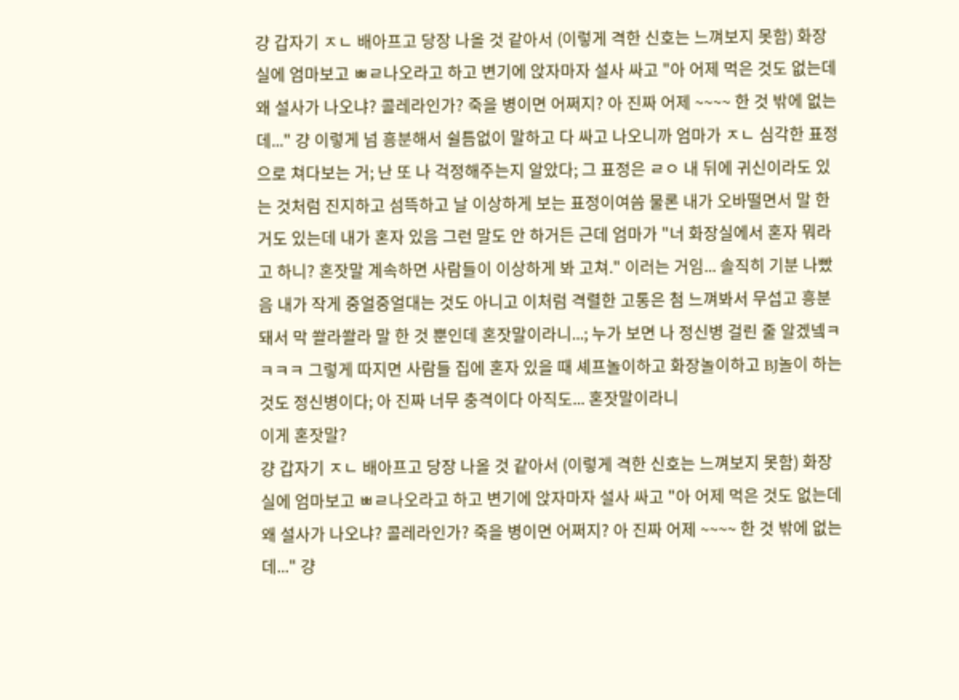걍 갑자기 ㅈㄴ 배아프고 당장 나올 것 같아서 (이렇게 격한 신호는 느껴보지 못함) 화장실에 엄마보고 ㅃㄹ나오라고 하고 변기에 앉자마자 설사 싸고 "아 어제 먹은 것도 없는데 왜 설사가 나오냐? 콜레라인가? 죽을 병이면 어쩌지? 아 진짜 어제 ~~~~ 한 것 밖에 없는데..." 걍 이렇게 넘 흥분해서 쉴틈없이 말하고 다 싸고 나오니까 엄마가 ㅈㄴ 심각한 표정으로 쳐다보는 거; 난 또 나 걱정해주는지 알았다; 그 표정은 ㄹㅇ 내 뒤에 귀신이라도 있는 것처럼 진지하고 섬뜩하고 날 이상하게 보는 표정이여씀 물론 내가 오바떨면서 말 한 거도 있는데 내가 혼자 있음 그런 말도 안 하거든 근데 엄마가 "너 화장실에서 혼자 뭐라고 하니? 혼잣말 계속하면 사람들이 이상하게 봐 고쳐." 이러는 거임... 솔직히 기분 나빴음 내가 작게 중얼중얼대는 것도 아니고 이처럼 격렬한 고통은 첨 느껴봐서 무섭고 흥분돼서 막 쏼라쏼라 말 한 것 뿐인데 혼잣말이라니...; 누가 보면 나 정신병 걸린 줄 알겠넼ㅋㅋㅋㅋ 그렇게 따지면 사람들 집에 혼자 있을 때 셰프놀이하고 화장놀이하고 BJ놀이 하는 것도 정신병이다; 아 진짜 너무 충격이다 아직도... 혼잣말이라니
이게 혼잣말?
걍 갑자기 ㅈㄴ 배아프고 당장 나올 것 같아서 (이렇게 격한 신호는 느껴보지 못함) 화장실에 엄마보고 ㅃㄹ나오라고 하고 변기에 앉자마자 설사 싸고 "아 어제 먹은 것도 없는데 왜 설사가 나오냐? 콜레라인가? 죽을 병이면 어쩌지? 아 진짜 어제 ~~~~ 한 것 밖에 없는데..." 걍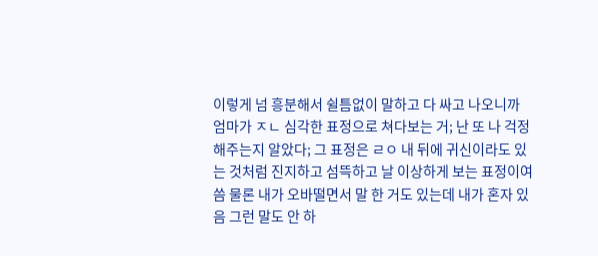이렇게 넘 흥분해서 쉴틈없이 말하고 다 싸고 나오니까 엄마가 ㅈㄴ 심각한 표정으로 쳐다보는 거; 난 또 나 걱정해주는지 알았다; 그 표정은 ㄹㅇ 내 뒤에 귀신이라도 있는 것처럼 진지하고 섬뜩하고 날 이상하게 보는 표정이여씀 물론 내가 오바떨면서 말 한 거도 있는데 내가 혼자 있음 그런 말도 안 하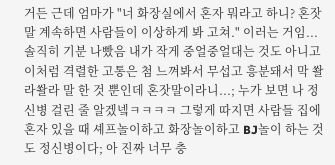거든 근데 엄마가 "너 화장실에서 혼자 뭐라고 하니? 혼잣말 계속하면 사람들이 이상하게 봐 고쳐." 이러는 거임... 솔직히 기분 나빴음 내가 작게 중얼중얼대는 것도 아니고 이처럼 격렬한 고통은 첨 느껴봐서 무섭고 흥분돼서 막 쏼라쏼라 말 한 것 뿐인데 혼잣말이라니...; 누가 보면 나 정신병 걸린 줄 알겠넼ㅋㅋㅋㅋ 그렇게 따지면 사람들 집에 혼자 있을 때 셰프놀이하고 화장놀이하고 BJ놀이 하는 것도 정신병이다; 아 진짜 너무 충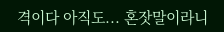격이다 아직도... 혼잣말이라니